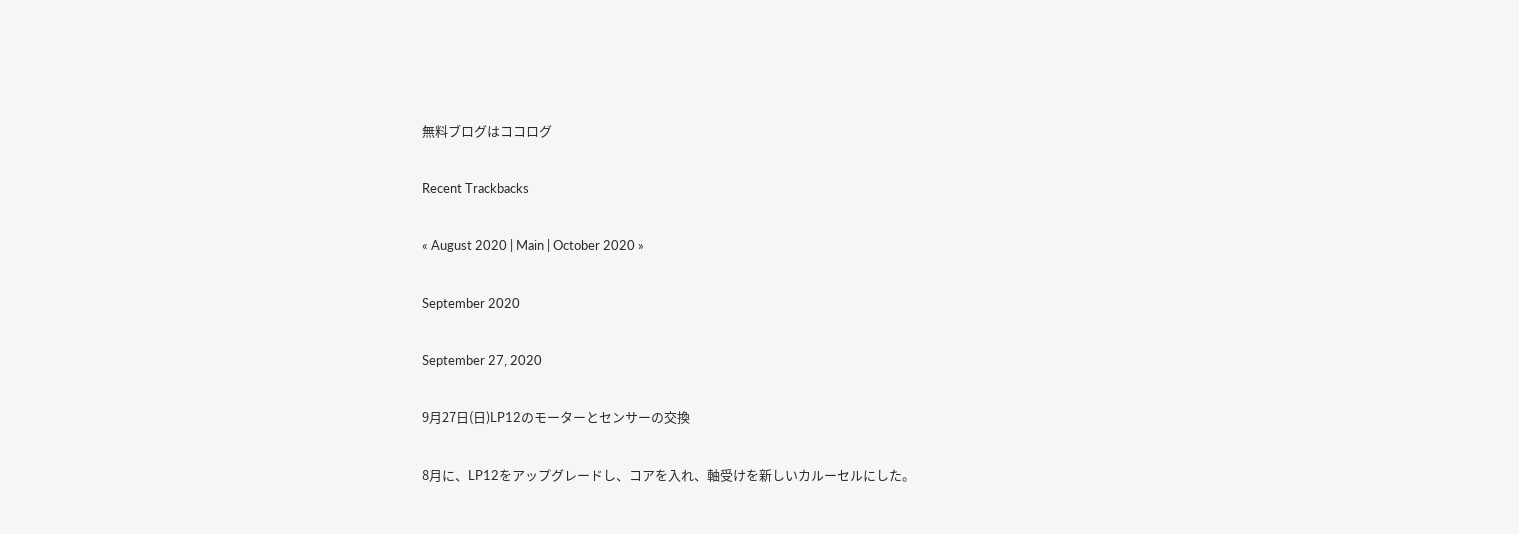無料ブログはココログ

Recent Trackbacks

« August 2020 | Main | October 2020 »

September 2020

September 27, 2020

9月27日(日)LP12のモーターとセンサーの交換

8月に、LP12をアップグレードし、コアを入れ、軸受けを新しいカルーセルにした。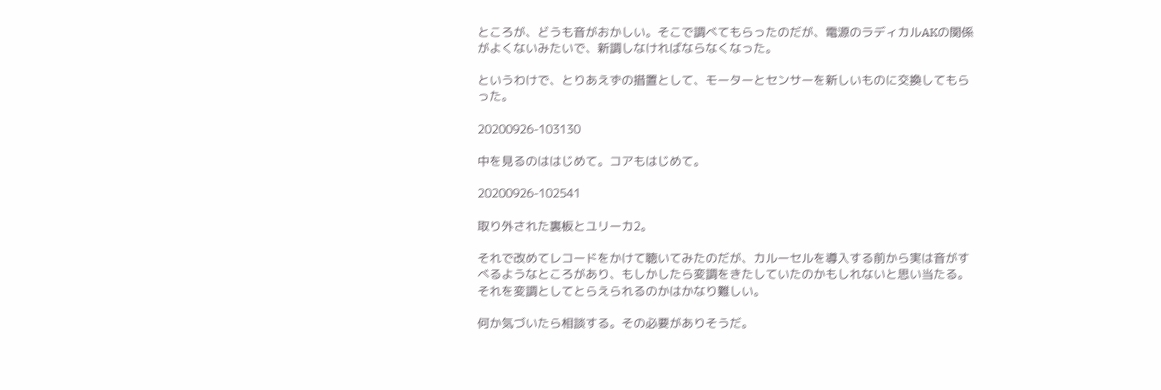ところが、どうも音がおかしい。そこで調べてもらったのだが、電源のラディカルAKの関係がよくないみたいで、新調しなければならなくなった。

というわけで、とりあえずの措置として、モーターとセンサーを新しいものに交換してもらった。

20200926-103130

中を見るのははじめて。コアもはじめて。

20200926-102541

取り外された裏板とユリーカ2。

それで改めてレコードをかけて聴いてみたのだが、カルーセルを導入する前から実は音がすべるようなところがあり、もしかしたら変調をきたしていたのかもしれないと思い当たる。それを変調としてとらえられるのかはかなり難しい。

何か気づいたら相談する。その必要がありそうだ。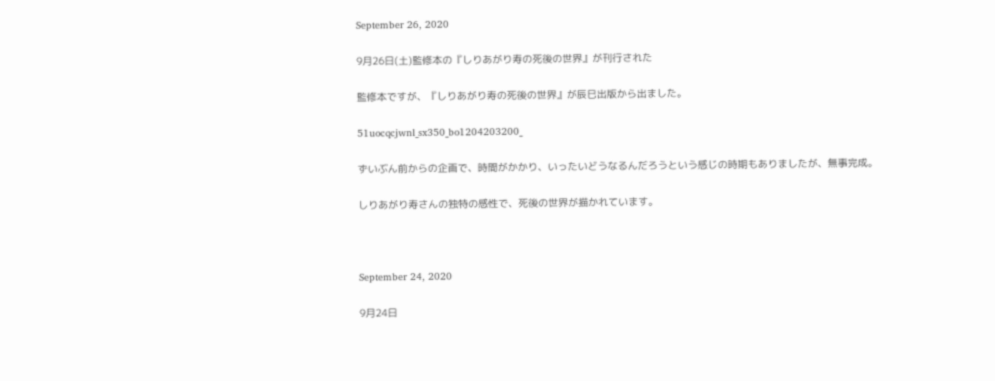September 26, 2020

9月26日(土)監修本の『しりあがり寿の死後の世界』が刊行された

監修本ですが、『しりあがり寿の死後の世界』が辰巳出版から出ました。

51uocqcjwnl_sx350_bo1204203200_

ずいぶん前からの企画で、時間がかかり、いったいどうなるんだろうという感じの時期もありましたが、無事完成。

しりあがり寿さんの独特の感性で、死後の世界が描かれています。



September 24, 2020

9月24日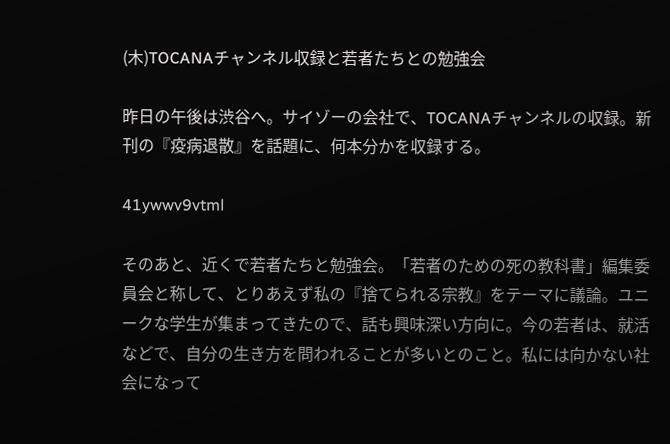(木)TOCANAチャンネル収録と若者たちとの勉強会

昨日の午後は渋谷へ。サイゾーの会社で、TOCANAチャンネルの収録。新刊の『疫病退散』を話題に、何本分かを収録する。

41ywwv9vtml

そのあと、近くで若者たちと勉強会。「若者のための死の教科書」編集委員会と称して、とりあえず私の『捨てられる宗教』をテーマに議論。ユニークな学生が集まってきたので、話も興味深い方向に。今の若者は、就活などで、自分の生き方を問われることが多いとのこと。私には向かない社会になって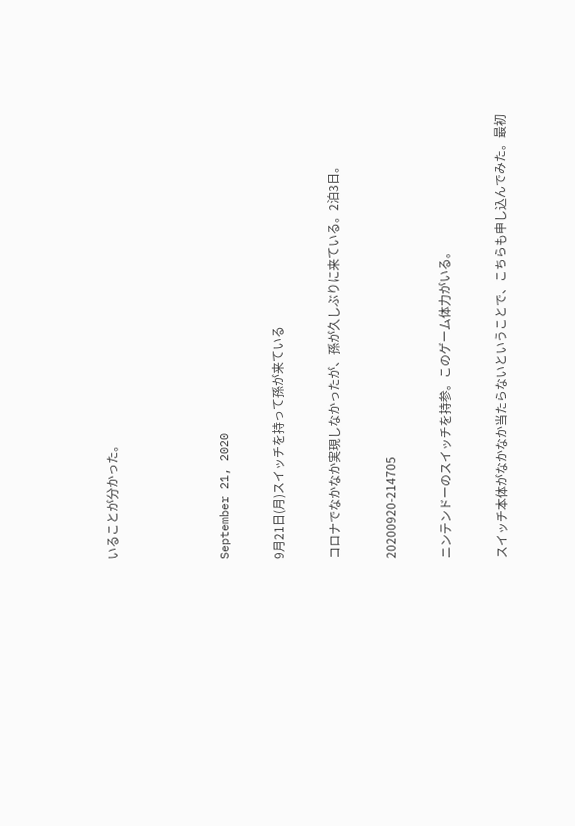いることが分かった。



September 21, 2020

9月21日(月)スイッチを持って孫が来ている

コロナでなかなか実現しなかったが、孫が久しぶりに来ている。2泊3日。

20200920-214705

ニンテンドーのスイッチを持参。このゲーム体力がいる。

スイッチ本体がなかなか当たらないということで、こちらも申し込んでみた。最初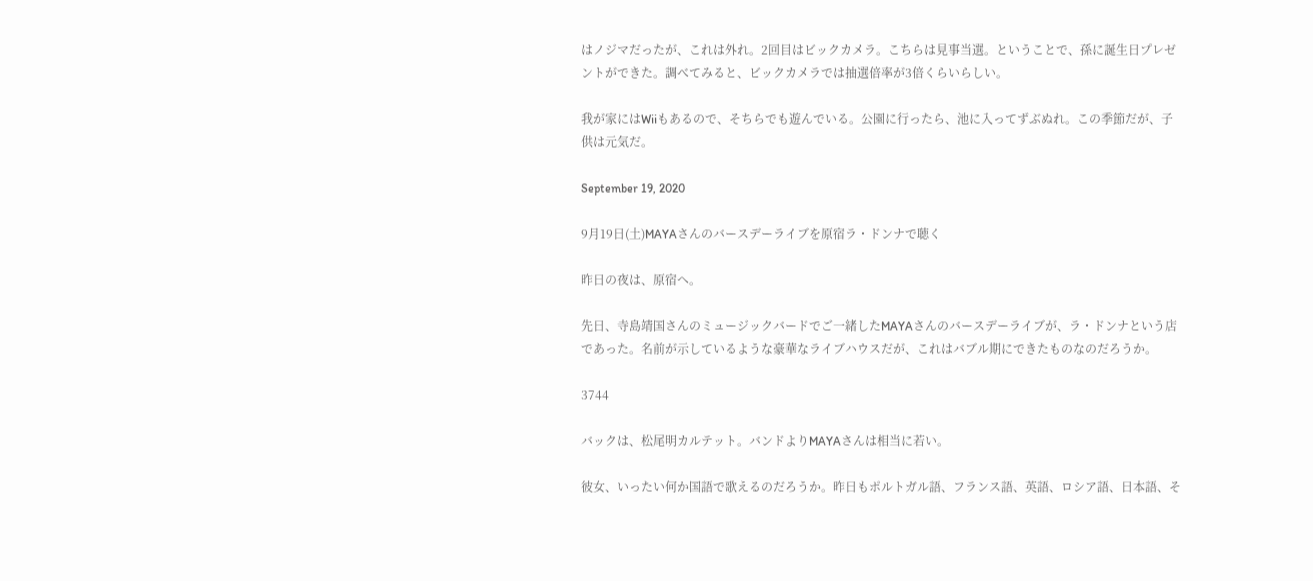はノジマだったが、これは外れ。2回目はビックカメラ。こちらは見事当選。ということで、孫に誕生日プレゼントができた。調べてみると、ビックカメラでは抽選倍率が3倍くらいらしい。

我が家にはWiiもあるので、そちらでも遊んでいる。公園に行ったら、池に入ってずぶぬれ。この季節だが、子供は元気だ。

September 19, 2020

9月19日(土)MAYAさんのバースデーライブを原宿ラ・ドンナで聴く

昨日の夜は、原宿へ。

先日、寺島靖国さんのミュージックバードでご一緒したMAYAさんのバースデーライブが、ラ・ドンナという店であった。名前が示しているような豪華なライブハウスだが、これはバブル期にできたものなのだろうか。

3744

バックは、松尾明カルテット。バンドよりMAYAさんは相当に若い。

彼女、いったい何か国語で歌えるのだろうか。昨日もポルトガル語、フランス語、英語、ロシア語、日本語、そ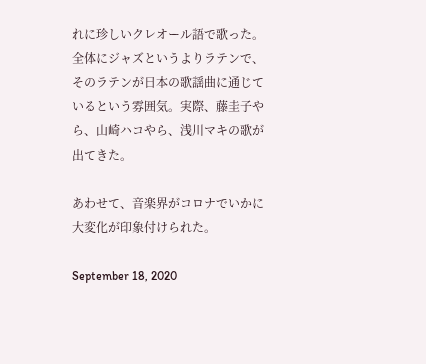れに珍しいクレオール語で歌った。全体にジャズというよりラテンで、そのラテンが日本の歌謡曲に通じているという雰囲気。実際、藤圭子やら、山崎ハコやら、浅川マキの歌が出てきた。

あわせて、音楽界がコロナでいかに大変化が印象付けられた。

September 18, 2020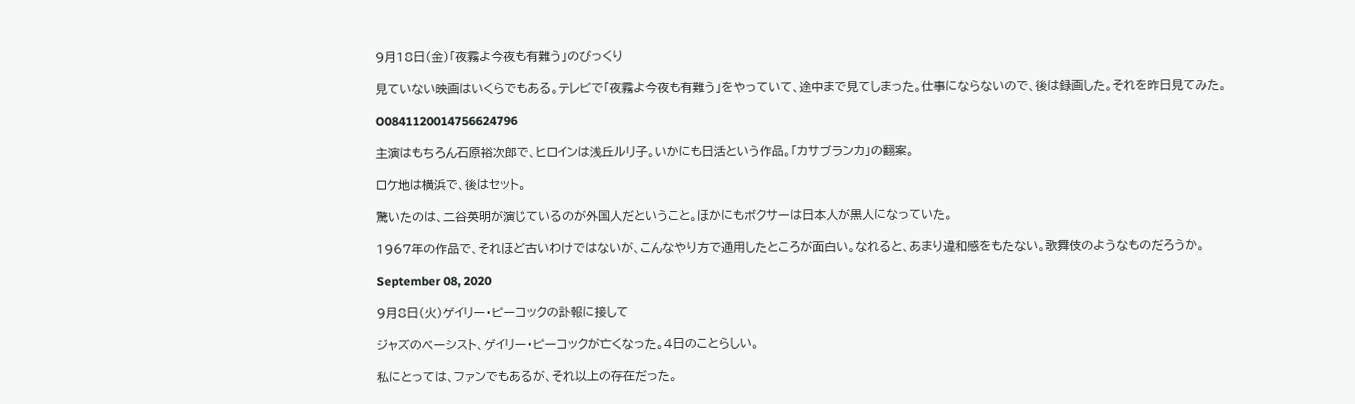9月18日(金)「夜霧よ今夜も有難う」のびっくり

見ていない映画はいくらでもある。テレビで「夜霧よ今夜も有難う」をやっていて、途中まで見てしまった。仕事にならないので、後は録画した。それを昨日見てみた。

O0841120014756624796

主演はもちろん石原裕次郎で、ヒロインは浅丘ルリ子。いかにも日活という作品。「カサブランカ」の翻案。

ロケ地は横浜で、後はセット。

驚いたのは、二谷英明が演じているのが外国人だということ。ほかにもボクサーは日本人が黒人になっていた。

1967年の作品で、それほど古いわけではないが、こんなやり方で通用したところが面白い。なれると、あまり違和感をもたない。歌舞伎のようなものだろうか。

September 08, 2020

9月8日(火)ゲイリー・ピーコックの訃報に接して

ジャズのベーシスト、ゲイリー・ピーコックが亡くなった。4日のことらしい。

私にとっては、ファンでもあるが、それ以上の存在だった。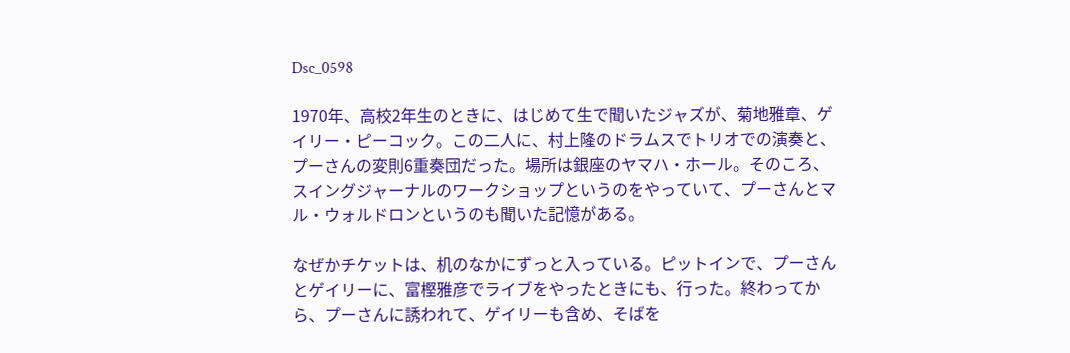Dsc_0598

1970年、高校2年生のときに、はじめて生で聞いたジャズが、菊地雅章、ゲイリー・ピーコック。この二人に、村上隆のドラムスでトリオでの演奏と、プーさんの変則6重奏団だった。場所は銀座のヤマハ・ホール。そのころ、スイングジャーナルのワークショップというのをやっていて、プーさんとマル・ウォルドロンというのも聞いた記憶がある。

なぜかチケットは、机のなかにずっと入っている。ピットインで、プーさんとゲイリーに、富樫雅彦でライブをやったときにも、行った。終わってから、プーさんに誘われて、ゲイリーも含め、そばを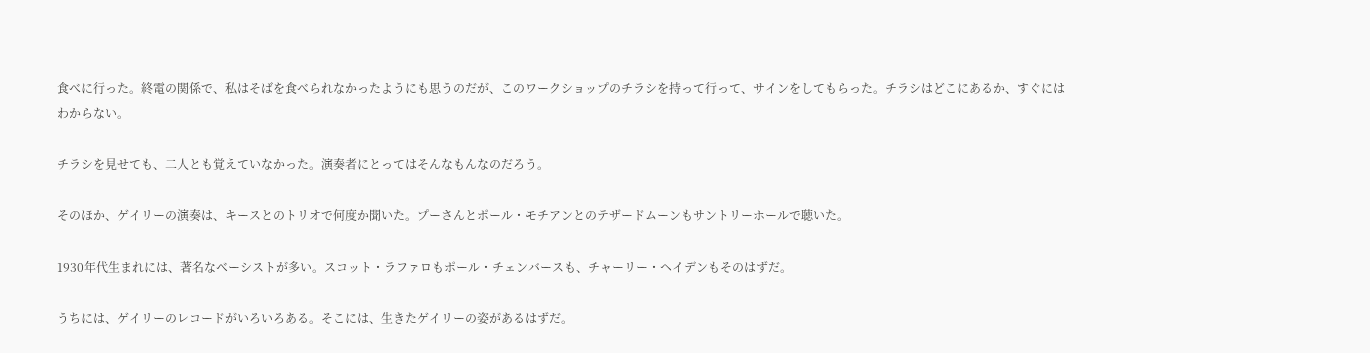食べに行った。終電の関係で、私はそばを食べられなかったようにも思うのだが、このワークショップのチラシを持って行って、サインをしてもらった。チラシはどこにあるか、すぐにはわからない。

チラシを見せても、二人とも覚えていなかった。演奏者にとってはそんなもんなのだろう。

そのほか、ゲイリーの演奏は、キースとのトリオで何度か聞いた。プーさんとポール・モチアンとのテザードムーンもサントリーホールで聴いた。

1930年代生まれには、著名なベーシストが多い。スコット・ラファロもポール・チェンバースも、チャーリー・ヘイデンもそのはずだ。

うちには、ゲイリーのレコードがいろいろある。そこには、生きたゲイリーの姿があるはずだ。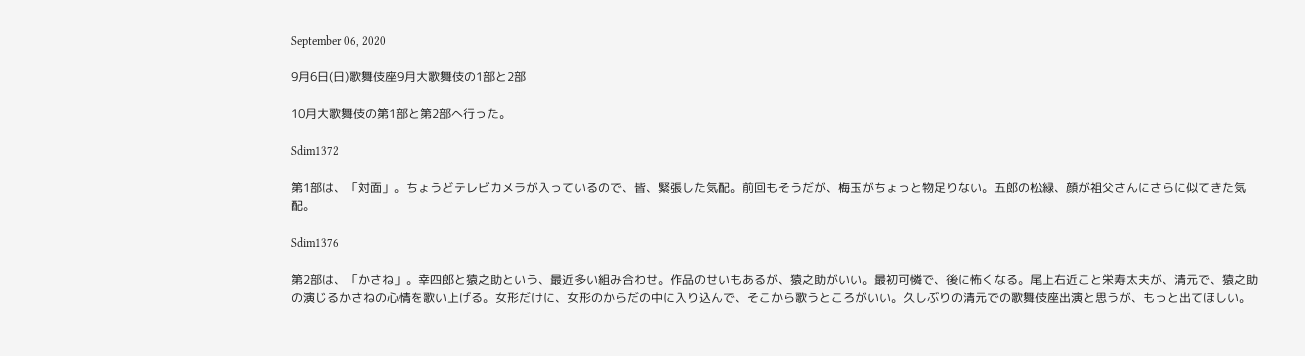September 06, 2020

9月6日(日)歌舞伎座9月大歌舞伎の1部と2部

10月大歌舞伎の第1部と第2部へ行った。

Sdim1372

第1部は、「対面」。ちょうどテレビカメラが入っているので、皆、緊張した気配。前回もそうだが、梅玉がちょっと物足りない。五郎の松緑、顔が祖父さんにさらに似てきた気配。

Sdim1376

第2部は、「かさね」。幸四郎と猿之助という、最近多い組み合わせ。作品のせいもあるが、猿之助がいい。最初可憐で、後に怖くなる。尾上右近こと栄寿太夫が、清元で、猿之助の演じるかさねの心情を歌い上げる。女形だけに、女形のからだの中に入り込んで、そこから歌うところがいい。久しぶりの清元での歌舞伎座出演と思うが、もっと出てほしい。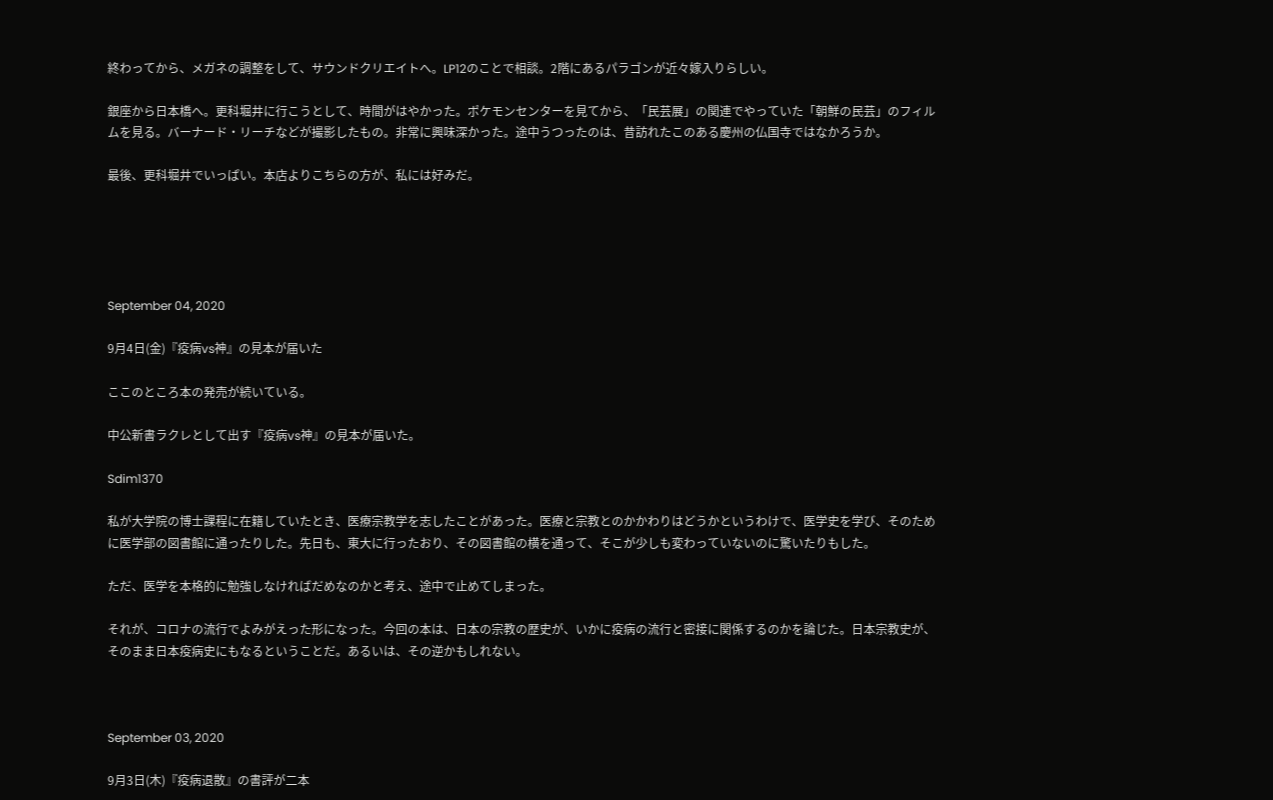終わってから、メガネの調整をして、サウンドクリエイトへ。LP12のことで相談。2階にあるパラゴンが近々嫁入りらしい。

銀座から日本橋へ。更科堀井に行こうとして、時間がはやかった。ポケモンセンターを見てから、「民芸展」の関連でやっていた「朝鮮の民芸」のフィルムを見る。バーナード・リーチなどが撮影したもの。非常に興味深かった。途中うつったのは、昔訪れたこのある慶州の仏国寺ではなかろうか。

最後、更科堀井でいっぱい。本店よりこちらの方が、私には好みだ。





September 04, 2020

9月4日(金)『疫病vs神』の見本が届いた

ここのところ本の発売が続いている。

中公新書ラクレとして出す『疫病vs神』の見本が届いた。

Sdim1370

私が大学院の博士課程に在籍していたとき、医療宗教学を志したことがあった。医療と宗教とのかかわりはどうかというわけで、医学史を学び、そのために医学部の図書館に通ったりした。先日も、東大に行ったおり、その図書館の横を通って、そこが少しも変わっていないのに驚いたりもした。

ただ、医学を本格的に勉強しなければだめなのかと考え、途中で止めてしまった。

それが、コロナの流行でよみがえった形になった。今回の本は、日本の宗教の歴史が、いかに疫病の流行と密接に関係するのかを論じた。日本宗教史が、そのまま日本疫病史にもなるということだ。あるいは、その逆かもしれない。



September 03, 2020

9月3日(木)『疫病退散』の書評が二本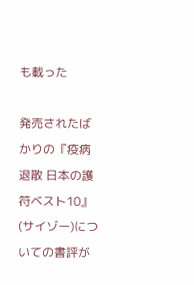も載った

発売されたばかりの『疫病退散 日本の護符ベスト10』(サイゾー)についての書評が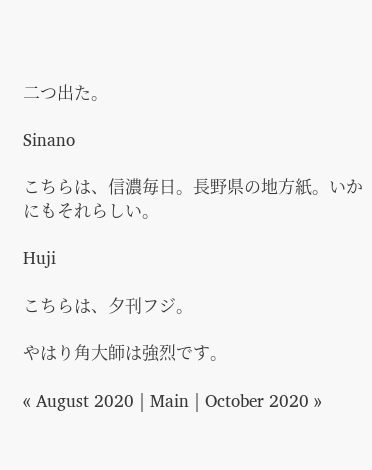二つ出た。

Sinano

こちらは、信濃毎日。長野県の地方紙。いかにもそれらしい。

Huji

こちらは、夕刊フジ。

やはり角大師は強烈です。

« August 2020 | Main | October 2020 »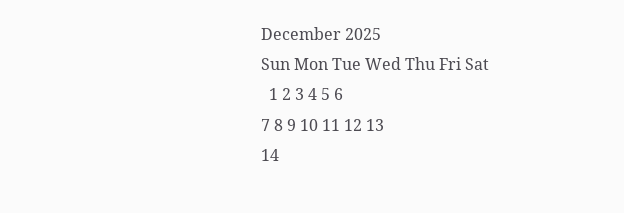December 2025
Sun Mon Tue Wed Thu Fri Sat
  1 2 3 4 5 6
7 8 9 10 11 12 13
14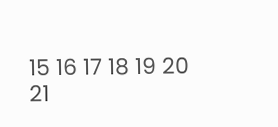15 16 17 18 19 20
21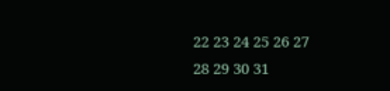22 23 24 25 26 27
28 29 30 31